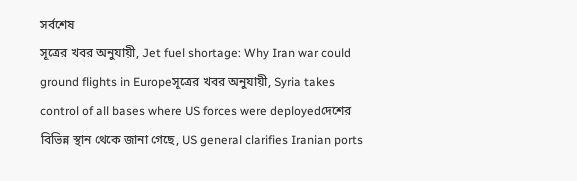সর্বশেষ
সূত্রের খবর অনুযায়ী, Jet fuel shortage: Why Iran war could ground flights in Europeসূত্রের খবর অনুযায়ী, Syria takes control of all bases where US forces were deployedদেশের বিভিন্ন স্থান থেকে জানা গেছে, US general clarifies Iranian ports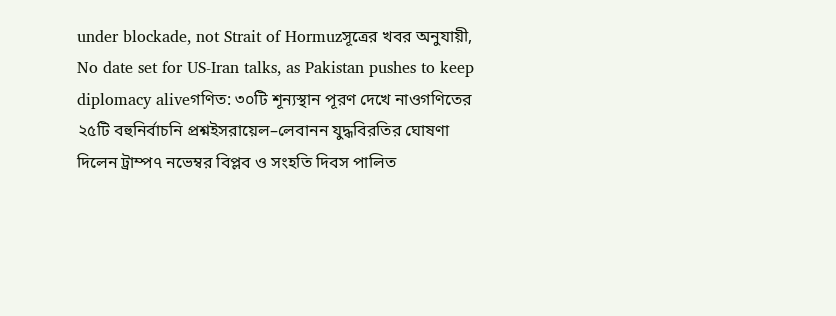under blockade, not Strait of Hormuzসূত্রের খবর অনুযায়ী, No date set for US-Iran talks, as Pakistan pushes to keep diplomacy aliveগণিত: ৩০টি শূন্যস্থান পূরণ দেখে নাওগণিতের ২৫টি বহুনির্বাচনি প্রশ্নইসরায়েল–লেবানন যুদ্ধবিরতির ঘোষণা দিলেন ট্রাম্প৭ নভেম্বর বিপ্লব ও সংহতি দিবস পালিত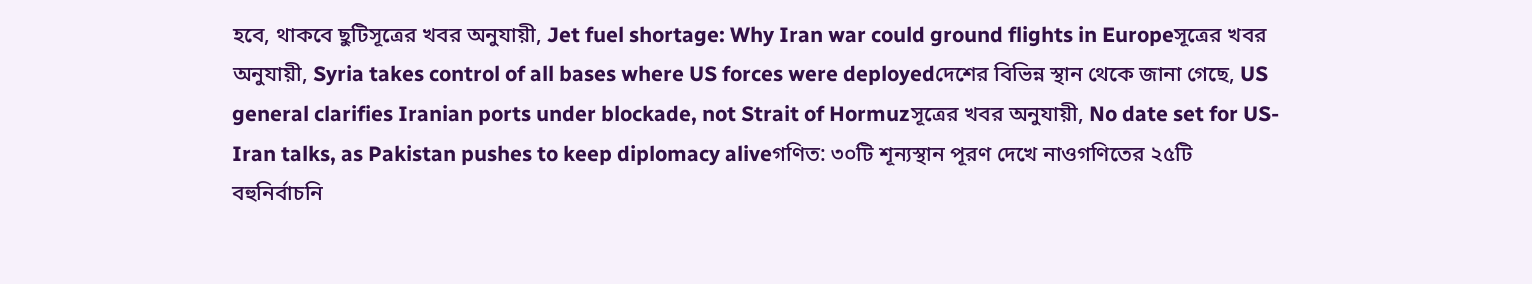হবে, থাকবে ছুটিসূত্রের খবর অনুযায়ী, Jet fuel shortage: Why Iran war could ground flights in Europeসূত্রের খবর অনুযায়ী, Syria takes control of all bases where US forces were deployedদেশের বিভিন্ন স্থান থেকে জানা গেছে, US general clarifies Iranian ports under blockade, not Strait of Hormuzসূত্রের খবর অনুযায়ী, No date set for US-Iran talks, as Pakistan pushes to keep diplomacy aliveগণিত: ৩০টি শূন্যস্থান পূরণ দেখে নাওগণিতের ২৫টি বহুনির্বাচনি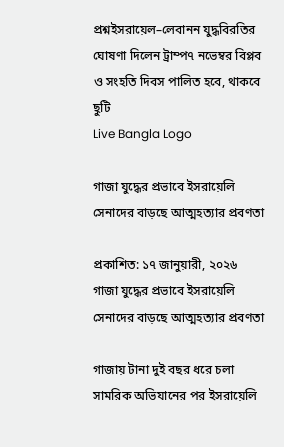প্রশ্নইসরায়েল–লেবানন যুদ্ধবিরতির ঘোষণা দিলেন ট্রাম্প৭ নভেম্বর বিপ্লব ও সংহতি দিবস পালিত হবে, থাকবে ছুটি
Live Bangla Logo

গাজা যুদ্ধের প্রভাবে ইসরায়েলি সেনাদের বাড়ছে আত্মহত্যার প্রবণতা

প্রকাশিত: ১৭ জানুয়ারী, ২০২৬
গাজা যুদ্ধের প্রভাবে ইসরায়েলি সেনাদের বাড়ছে আত্মহত্যার প্রবণতা

গাজায় টানা দুই বছর ধরে চলা সামরিক অভিযানের পর ইসরায়েলি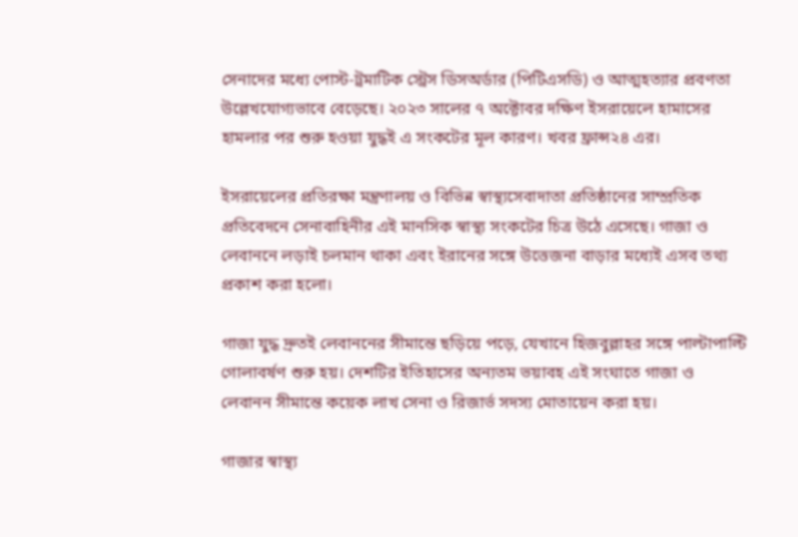সেনাদের মধ্যে পোস্ট-ট্রমাটিক স্ট্রেস ডিসঅর্ডার (পিটিএসডি) ও আত্মহত্যার প্রবণতা উল্লেখযোগ্যভাবে বেড়েছে। ২০২৩ সালের ৭ অক্টোবর দক্ষিণ ইসরায়েলে হামাসের হামলার পর শুরু হওয়া যুদ্ধই এ সংকটের মূল কারণ। খবর ফ্রান্স২৪ এর।

ইসরায়েলের প্রতিরক্ষা মন্ত্রণালয় ও বিভিন্ন স্বাস্থ্যসেবাদাতা প্রতিষ্ঠানের সাম্প্রতিক প্রতিবেদনে সেনাবাহিনীর এই মানসিক স্বাস্থ্য সংকটের চিত্র উঠে এসেছে। গাজা ও লেবাননে লড়াই চলমান থাকা এবং ইরানের সঙ্গে উত্তেজনা বাড়ার মধ্যেই এসব তথ্য প্রকাশ করা হলো।

গাজা যুদ্ধ দ্রুতই লেবাননের সীমান্তে ছড়িয়ে পড়ে, যেখানে হিজবুল্লাহর সঙ্গে পাল্টাপাল্টি গোলাবর্ষণ শুরু হয়। দেশটির ইতিহাসের অন্যতম ভয়াবহ এই সংঘাতে গাজা ও লেবানন সীমান্তে কয়েক লাখ সেনা ও রিজার্ভ সদস্য মোতায়েন করা হয়।

গাজার স্বাস্থ্য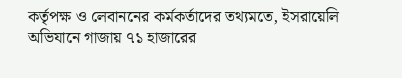কর্তৃপক্ষ ও লেবাননের কর্মকর্তাদের তথ্যমতে, ইসরায়েলি অভিযানে গাজায় ৭১ হাজারের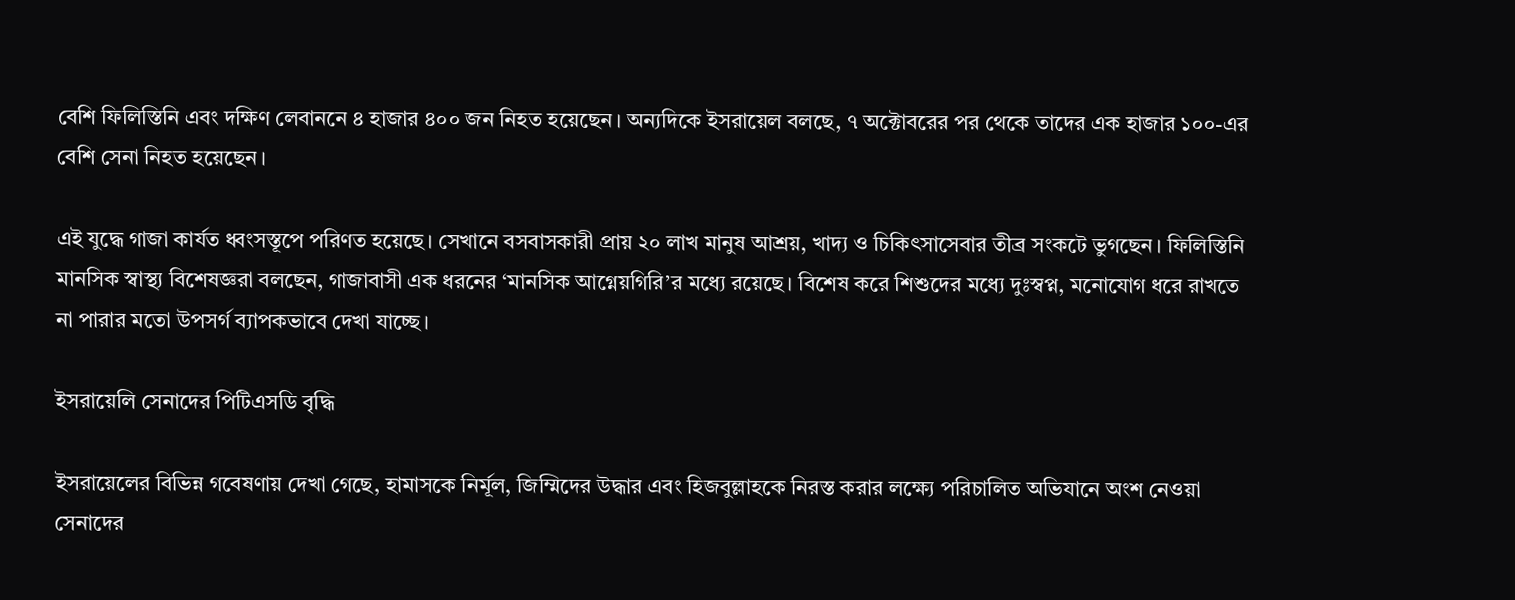বেশি ফিলিস্তিনি এবং দক্ষিণ লেবাননে ৪ হাজার ৪০০ জন নিহত হয়েছেন। অন্যদিকে ইসরায়েল বলছে, ৭ অক্টোবরের পর থেকে তাদের এক হাজার ১০০-এর বেশি সেনা নিহত হয়েছেন।

এই যুদ্ধে গাজা কার্যত ধ্বংসস্তূপে পরিণত হয়েছে। সেখানে বসবাসকারী প্রায় ২০ লাখ মানুষ আশ্রয়, খাদ্য ও চিকিৎসাসেবার তীব্র সংকটে ভুগছেন। ফিলিস্তিনি মানসিক স্বাস্থ্য বিশেষজ্ঞরা বলছেন, গাজাবাসী এক ধরনের ‘মানসিক আগ্নেয়গিরি’র মধ্যে রয়েছে। বিশেষ করে শিশুদের মধ্যে দুঃস্বপ্ন, মনোযোগ ধরে রাখতে না পারার মতো উপসর্গ ব্যাপকভাবে দেখা যাচ্ছে।

ইসরায়েলি সেনাদের পিটিএসডি বৃদ্ধি

ইসরায়েলের বিভিন্ন গবেষণায় দেখা গেছে, হামাসকে নির্মূল, জিম্মিদের উদ্ধার এবং হিজবুল্লাহকে নিরস্ত করার লক্ষ্যে পরিচালিত অভিযানে অংশ নেওয়া সেনাদের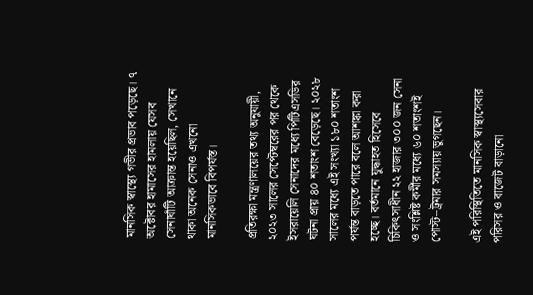মানসিক স্বাস্থ্যে গভীর প্রভাব পড়েছে। ৭ অক্টোবর হামাসের হামলায় যেসব সেনাঘাঁটি আক্রান্ত হয়েছিল, সেখানে থাকা অনেক সেনাও এখনো মানসিকভাবে বিপর্যস্ত।

প্রতিরক্ষা মন্ত্রণালয়ের তথ্য অনুযায়ী, ২০২৩ সালের সেপ্টেম্বরের পর থেকে ইসরায়েলি সেনাদের মধ্যে পিটিএসডির ঘটনা প্রায় ৪০ শতাংশ বেড়েছে। ২০২৮ সালের মধ্যে এই সংখ্যা ১৮০ শতাংশ পর্যন্ত বাড়তে পারে বলে আশঙ্কা করা হচ্ছে। বর্তমানে যুদ্ধাহত হিসেবে চিকিৎসাধীন ২২ হাজার ৩০০ জন সেনা ও সংশ্লিষ্ট কর্মীর মধ্যে ৬০ শতাংশই পোস্ট–ট্রমার সমস্যায় ভুগছেন।

এই পরিস্থিতিতে মানসিক স্বাস্থ্যসেবার পরিসর ও বাজেট বাড়ানো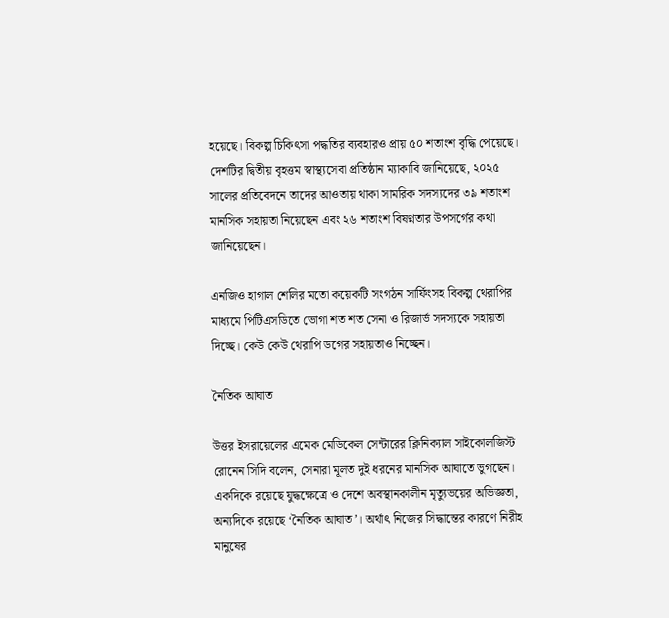হয়েছে। বিকল্প চিকিৎসা পদ্ধতির ব্যবহারও প্রায় ৫০ শতাংশ বৃদ্ধি পেয়েছে। দেশটির দ্বিতীয় বৃহত্তম স্বাস্থ্যসেবা প্রতিষ্ঠান ম্যাকাবি জানিয়েছে, ২০২৫ সালের প্রতিবেদনে তাদের আওতায় থাকা সামরিক সদস্যদের ৩৯ শতাংশ মানসিক সহায়তা নিয়েছেন এবং ২৬ শতাংশ বিষণ্নতার উপসর্গের কথা জানিয়েছেন।

এনজিও হাগাল শেলির মতো কয়েকটি সংগঠন সার্ফিংসহ বিকল্প থেরাপির মাধ্যমে পিটিএসডিতে ভোগা শত শত সেনা ও রিজার্ভ সদস্যকে সহায়তা দিচ্ছে। কেউ কেউ থেরাপি ডগের সহায়তাও নিচ্ছেন।

নৈতিক আঘাত

উত্তর ইসরায়েলের এমেক মেডিকেল সেন্টারের ক্লিনিক্যাল সাইকোলজিস্ট রোনেন সিদি বলেন, সেনারা মূলত দুই ধরনের মানসিক আঘাতে ভুগছেন। একদিকে রয়েছে যুদ্ধক্ষেত্রে ও দেশে অবস্থানকালীন মৃত্যুভয়ের অভিজ্ঞতা, অন্যদিকে রয়েছে ‘নৈতিক আঘাত’। অর্থাৎ নিজের সিদ্ধান্তের কারণে নিরীহ মানুষের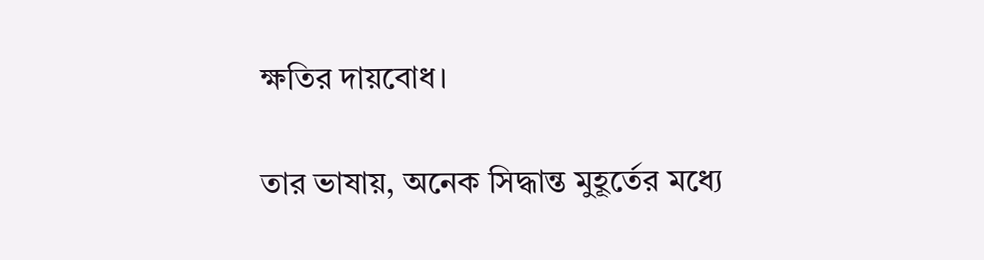ক্ষতির দায়বোধ।

তার ভাষায়, অনেক সিদ্ধান্ত মুহূর্তের মধ্যে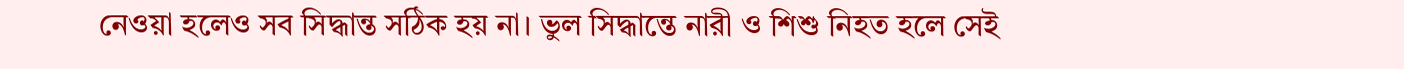নেওয়া হলেও সব সিদ্ধান্ত সঠিক হয় না। ভুল সিদ্ধান্তে নারী ও শিশু নিহত হলে সেই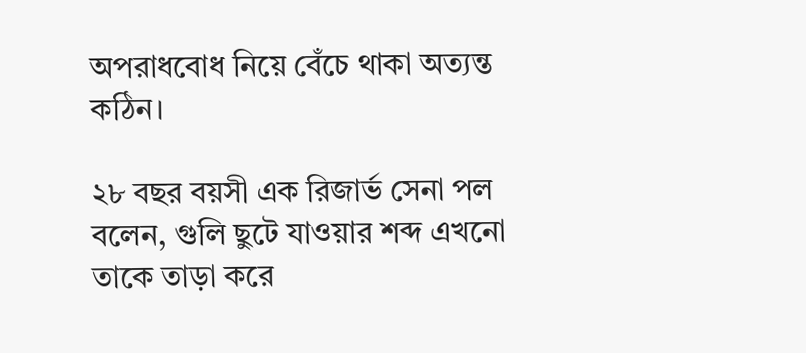অপরাধবোধ নিয়ে বেঁচে থাকা অত্যন্ত কঠিন।

২৮ বছর বয়সী এক রিজার্ভ সেনা পল বলেন, গুলি ছুটে যাওয়ার শব্দ এখনো তাকে তাড়া করে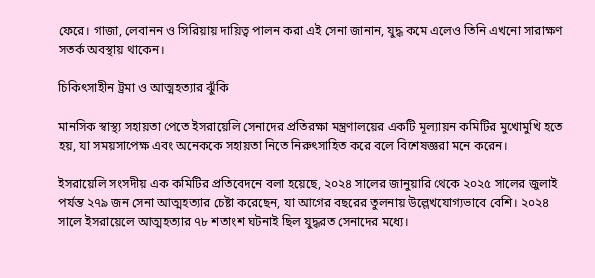ফেরে। গাজা, লেবানন ও সিরিয়ায় দায়িত্ব পালন করা এই সেনা জানান, যুদ্ধ কমে এলেও তিনি এখনো সারাক্ষণ সতর্ক অবস্থায় থাকেন।

চিকিৎসাহীন ট্রমা ও আত্মহত্যার ঝুঁকি

মানসিক স্বাস্থ্য সহায়তা পেতে ইসরায়েলি সেনাদের প্রতিরক্ষা মন্ত্রণালয়ের একটি মূল্যায়ন কমিটির মুখোমুখি হতে হয়, যা সময়সাপেক্ষ এবং অনেককে সহায়তা নিতে নিরুৎসাহিত করে বলে বিশেষজ্ঞরা মনে করেন।

ইসরায়েলি সংসদীয় এক কমিটির প্রতিবেদনে বলা হয়েছে, ২০২৪ সালের জানুয়ারি থেকে ২০২৫ সালের জুলাই পর্যন্ত ২৭৯ জন সেনা আত্মহত্যার চেষ্টা করেছেন, যা আগের বছরের তুলনায় উল্লেখযোগ্যভাবে বেশি। ২০২৪ সালে ইসরায়েলে আত্মহত্যার ৭৮ শতাংশ ঘটনাই ছিল যুদ্ধরত সেনাদের মধ্যে।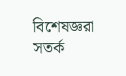বিশেষজ্ঞরা সতর্ক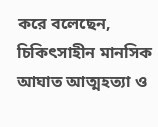করে বলেছেন, চিকিৎসাহীন মানসিক আঘাত আত্মহত্যা ও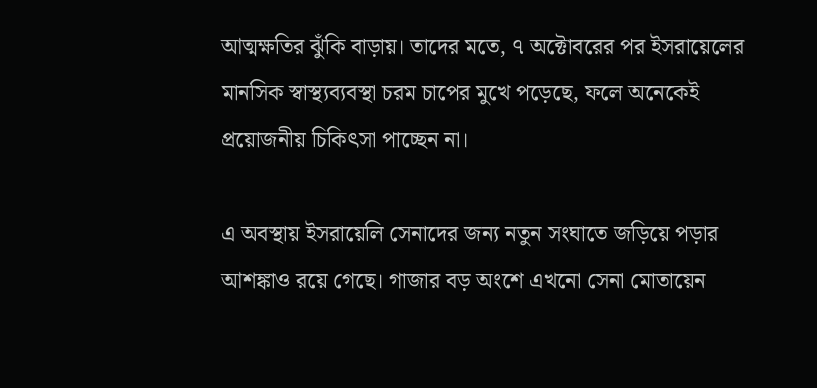আত্মক্ষতির ঝুঁকি বাড়ায়। তাদের মতে, ৭ অক্টোবরের পর ইসরায়েলের মানসিক স্বাস্থ্যব্যবস্থা চরম চাপের মুখে পড়েছে, ফলে অনেকেই প্রয়োজনীয় চিকিৎসা পাচ্ছেন না।

এ অবস্থায় ইসরায়েলি সেনাদের জন্য নতুন সংঘাতে জড়িয়ে পড়ার আশঙ্কাও রয়ে গেছে। গাজার বড় অংশে এখনো সেনা মোতায়েন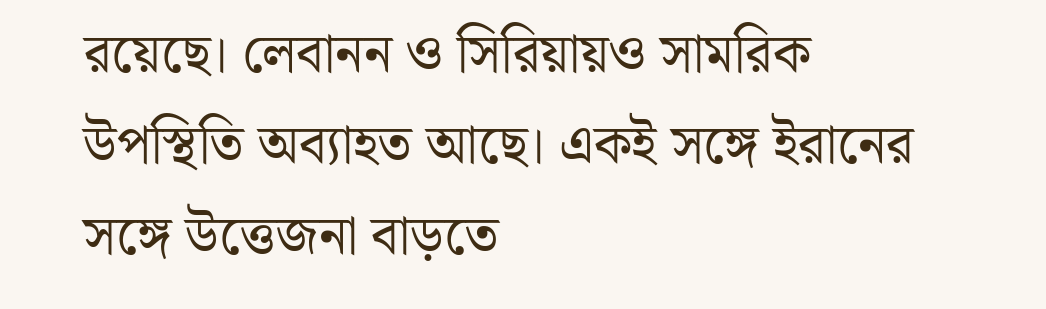রয়েছে। লেবানন ও সিরিয়ায়ও সামরিক উপস্থিতি অব্যাহত আছে। একই সঙ্গে ইরানের সঙ্গে উত্তেজনা বাড়তে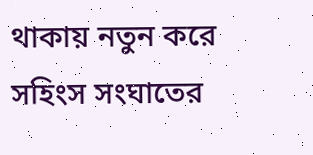থাকায় নতুন করে সহিংস সংঘাতের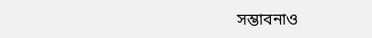সম্ভাবনাও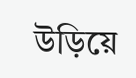উড়িয়ে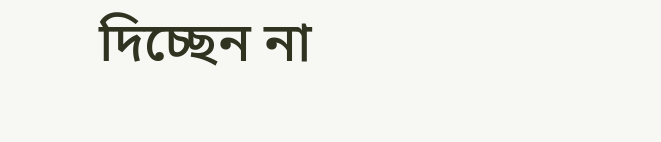দিচ্ছেন না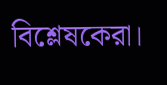বিশ্লেষকেরা।